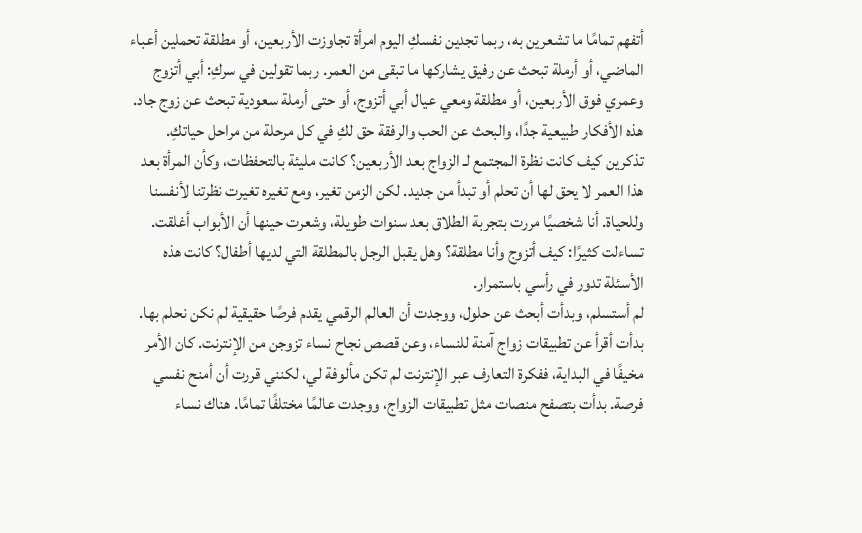أتفهم تمامًا ما تشعرين به، ربما تجدين نفسكِ اليوم امرأة تجاوزت الأربعين، أو مطلقة تحملين أعباء الماضي، أو أرملة تبحث عن رفيق يشاركها ما تبقى من العمر. ربما تقولين في سركِ: أبي أتزوج وعمري فوق الأربعين، أو مطلقة ومعي عيال أبي أتزوج، أو حتى أرملة سعودية تبحث عن زوج جاد. هذه الأفكار طبيعية جدًا، والبحث عن الحب والرفقة حق لكِ في كل مرحلة من مراحل حياتكِ.
تذكرين كيف كانت نظرة المجتمع لـ الزواج بعد الأربعين؟ كانت مليئة بالتحفظات، وكأن المرأة بعد هذا العمر لا يحق لها أن تحلم أو تبدأ من جديد. لكن الزمن تغير، ومع تغيره تغيرت نظرتنا لأنفسنا وللحياة. أنا شخصيًا مررت بتجربة الطلاق بعد سنوات طويلة، وشعرت حينها أن الأبواب أغلقت. تساءلت كثيرًا: كيف أتزوج وأنا مطلقة؟ وهل يقبل الرجل بالمطلقة التي لديها أطفال؟ كانت هذه الأسئلة تدور في رأسي باستمرار.
لم أستسلم، وبدأت أبحث عن حلول، ووجدت أن العالم الرقمي يقدم فرصًا حقيقية لم نكن نحلم بها. بدأت أقرأ عن تطبيقات زواج آمنة للنساء، وعن قصص نجاح نساء تزوجن من الإنترنت. كان الأمر مخيفًا في البداية، ففكرة التعارف عبر الإنترنت لم تكن مألوفة لي، لكنني قررت أن أمنح نفسي فرصة. بدأت بتصفح منصات مثل تطبيقات الزواج، ووجدت عالمًا مختلفًا تمامًا. هناك نساء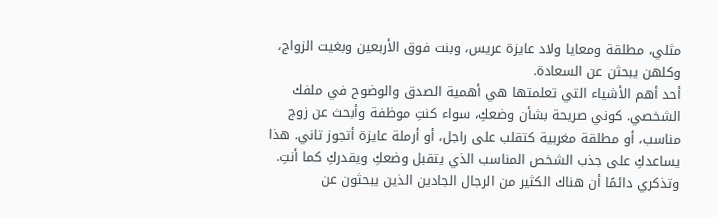مثلي، مطلقة ومعايا ولاد عايزة عريس، وبنت فوق الأربعين وبغيت الزواج، وكلهن يبحثن عن السعادة.
أحد أهم الأشياء التي تعلمتها هي أهمية الصدق والوضوح في ملفك الشخصي. كوني صريحة بشأن وضعكِ، سواء كنتِ موظفة وأبحث عن زوج مناسب، أو مطلقة مغربية كتقلب على راجل، أو أرملة عايزة أتجوز تاني. هذا يساعدكِ على جذب الشخص المناسب الذي يتقبل وضعكِ ويقدركِ كما أنتِ. وتذكري دائمًا أن هناك الكثير من الرجال الجادين الذين يبحثون عن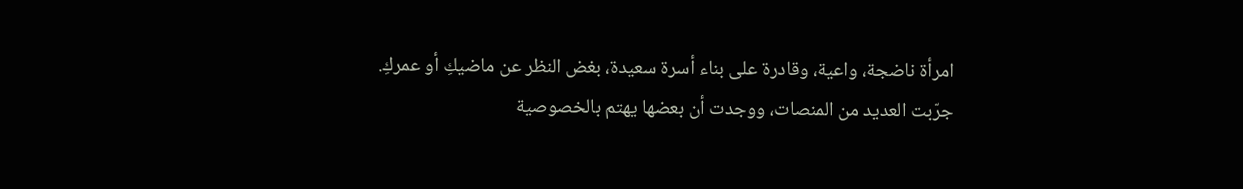امرأة ناضجة، واعية، وقادرة على بناء أسرة سعيدة، بغض النظر عن ماضيكِ أو عمركِ.
جرّبت العديد من المنصات، ووجدت أن بعضها يهتم بالخصوصية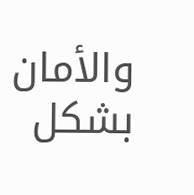والأمان بشكل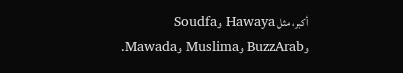أكبر، مثل Hawaya وSoudfa وBuzzArab وMuslima وMawada.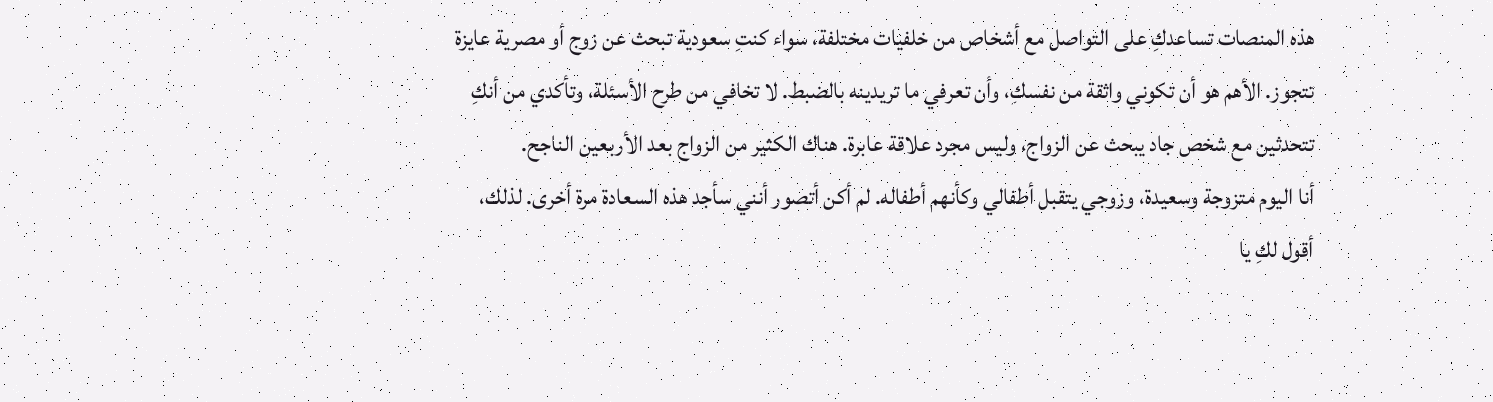هذه المنصات تساعدكِ على التواصل مع أشخاص من خلفيات مختلفة، سواء كنتِ سعودية تبحث عن زوج أو مصرية عايزة تتجوز. الأهم هو أن تكوني واثقة من نفسكِ، وأن تعرفي ما تريدينه بالضبط. لا تخافي من طرح الأسئلة، وتأكدي من أنكِ تتحدثين مع شخص جاد يبحث عن الزواج، وليس مجرد علاقة عابرة. هناك الكثير من الزواج بعد الأربعين الناجح.
أنا اليوم متزوجة وسعيدة، وزوجي يتقبل أطفالي وكأنهم أطفاله. لم أكن أتصور أنني سأجد هذه السعادة مرة أخرى. لذلك، أقول لكِ يا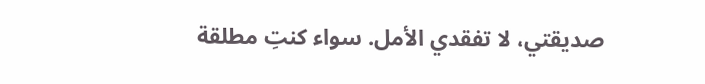صديقتي، لا تفقدي الأمل. سواء كنتِ مطلقة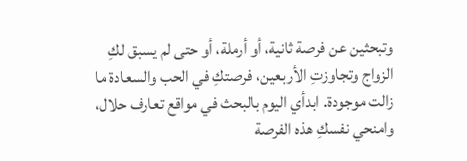وتبحثين عن فرصة ثانية، أو أرملة، أو حتى لم يسبق لكِ الزواج وتجاوزتِ الأربعين، فرصتكِ في الحب والسعادة ما زالت موجودة. ابدأي اليوم بالبحث في مواقع تعارف حلال، وامنحي نفسكِ هذه الفرصة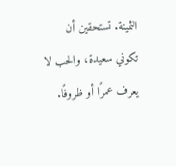الثمينة. تستحقين أن تكوني سعيدة، والحب لا يعرف عمرًا أو ظروفًا.